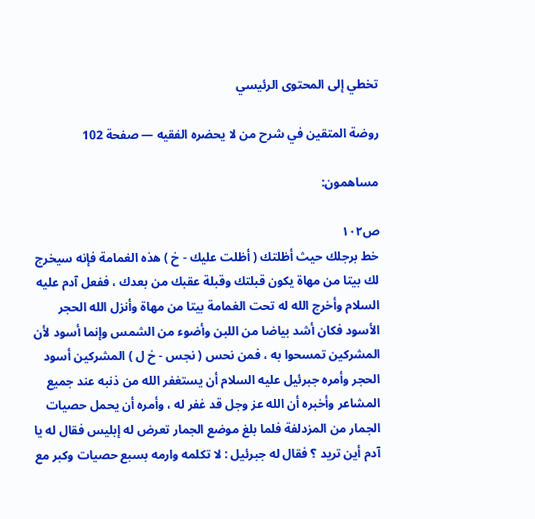تخطي إلى المحتوى الرئيسي

روضة المتقين في شرح من لا يحضره الفقيه — صفحة 102

مساهمون:

ص١٠٢
خط برجلك حيث أظلتك ( أظلت عليك - خ ) هذه الغمامة فإنه سيخرج لك بيتا من مهاة يكون قبلتك وقبلة عقبك من بعدك ، ففعل آدم عليه السلام وأخرج الله له تحت الغمامة بيتا من مهاة وأنزل الله الحجر الأسود فكان أشد بياضا من اللبن وأضوء من الشمس وإنما أسود لأن المشركين تمسحوا به ، فمن نحس ( نجس - خ ل ) المشركين أسود الحجر وأمره جبرئيل عليه السلام أن يستغفر الله من ذنبه عند جميع المشاعر وأخبره أن الله عز وجل قد غفر له ، وأمره أن يحمل حصيات الجمار من المزدلفة فلما بلغ موضع الجمار تعرض له إبليس فقال له يا آدم أين تريد ؟ فقال له جبرئيل : لا تكلمه وارمه بسبع حصيات وكبر مع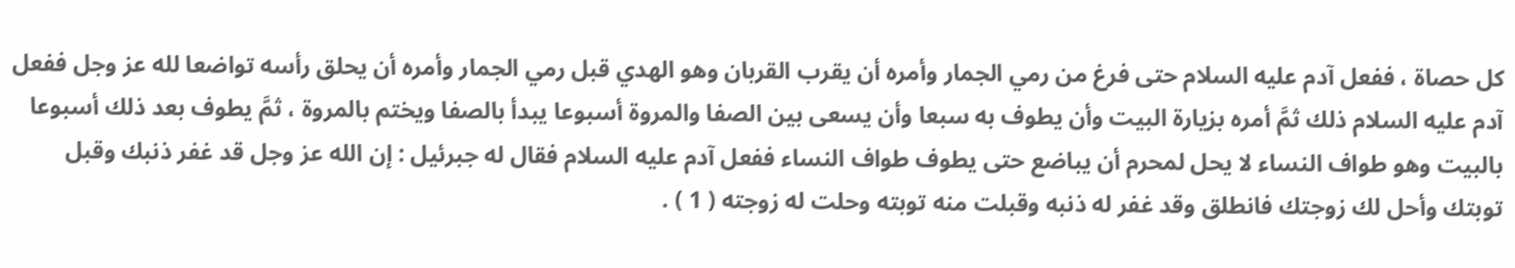كل حصاة ، ففعل آدم عليه السلام حتى فرغ من رمي الجمار وأمره أن يقرب القربان وهو الهدي قبل رمي الجمار وأمره أن يحلق رأسه تواضعا لله عز وجل ففعل آدم عليه السلام ذلك ثمَّ أمره بزيارة البيت وأن يطوف به سبعا وأن يسعى بين الصفا والمروة أسبوعا يبدأ بالصفا ويختم بالمروة ، ثمَّ يطوف بعد ذلك أسبوعا بالبيت وهو طواف النساء لا يحل لمحرم أن يباضع حتى يطوف طواف النساء ففعل آدم عليه السلام فقال له جبرئيل : إن الله عز وجل قد غفر ذنبك وقبل توبتك وأحل لك زوجتك فانطلق وقد غفر له ذنبه وقبلت منه توبته وحلت له زوجته ( 1 ) .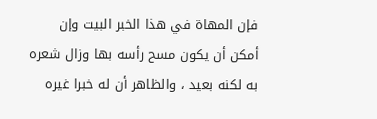فإن المهاة في هذا الخبر البيت وإن أمكن أن يكون مسح رأسه بها وزال شعره به لكنه بعيد ، والظاهر أن له خبرا غيره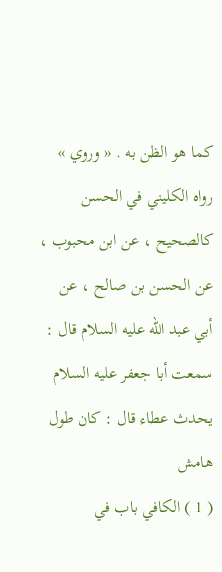كما هو الظن به . « وروي » رواه الكليني في الحسن كالصحيح ، عن ابن محبوب ، عن الحسن بن صالح ، عن أبي عبد الله عليه السلام قال : سمعت أبا جعفر عليه السلام يحدث عطاء قال : كان طول
هامش
( 1 ) الكافي باب في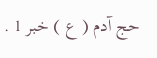حج آدم ( ع ) خبر 1 .